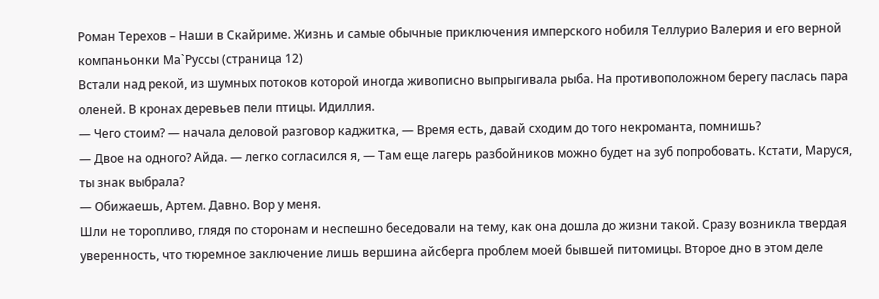Роман Терехов – Наши в Скайриме. Жизнь и самые обычные приключения имперского нобиля Теллурио Валерия и его верной компаньонки Ма`Руссы (страница 12)
Встали над рекой, из шумных потоков которой иногда живописно выпрыгивала рыба. На противоположном берегу паслась пара оленей. В кронах деревьев пели птицы. Идиллия.
— Чего стоим? — начала деловой разговор каджитка, — Время есть, давай сходим до того некроманта, помнишь?
— Двое на одного? Айда. — легко согласился я, — Там еще лагерь разбойников можно будет на зуб попробовать. Кстати, Маруся, ты знак выбрала?
— Обижаешь, Артем. Давно. Вор у меня.
Шли не торопливо, глядя по сторонам и неспешно беседовали на тему, как она дошла до жизни такой. Сразу возникла твердая уверенность, что тюремное заключение лишь вершина айсберга проблем моей бывшей питомицы. Второе дно в этом деле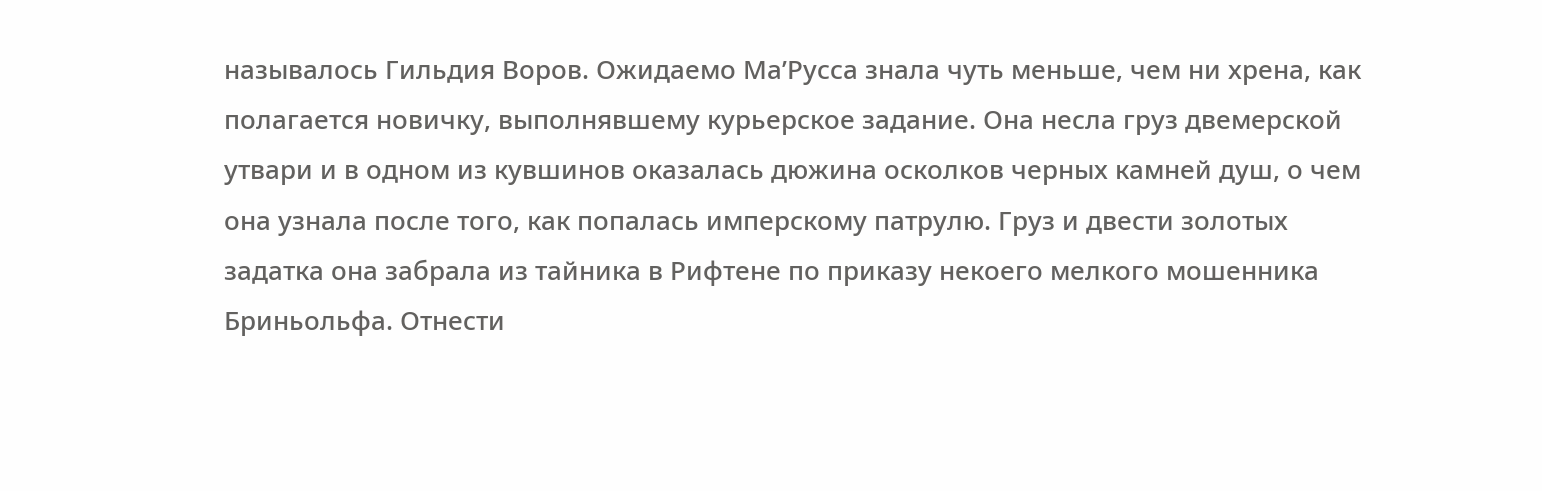называлось Гильдия Воров. Ожидаемо Ма’Русса знала чуть меньше, чем ни хрена, как полагается новичку, выполнявшему курьерское задание. Она несла груз двемерской утвари и в одном из кувшинов оказалась дюжина осколков черных камней душ, о чем она узнала после того, как попалась имперскому патрулю. Груз и двести золотых задатка она забрала из тайника в Рифтене по приказу некоего мелкого мошенника Бриньольфа. Отнести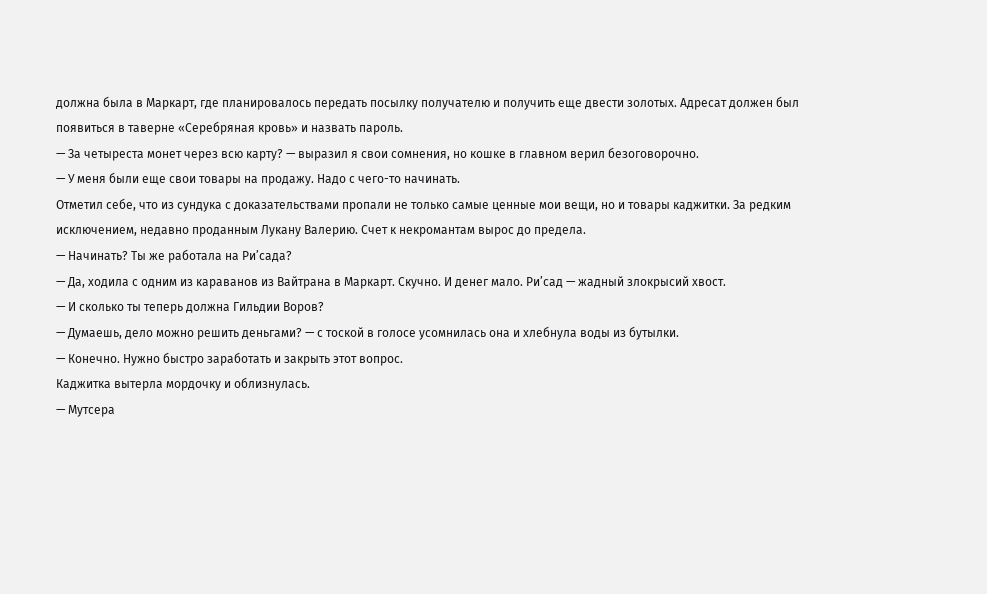должна была в Маркарт, где планировалось передать посылку получателю и получить еще двести золотых. Адресат должен был появиться в таверне «Серебряная кровь» и назвать пароль.
— За четыреста монет через всю карту? — выразил я свои сомнения, но кошке в главном верил безоговорочно.
— У меня были еще свои товары на продажу. Надо с чего-то начинать.
Отметил себе, что из сундука с доказательствами пропали не только самые ценные мои вещи, но и товары каджитки. За редким исключением, недавно проданным Лукану Валерию. Счет к некромантам вырос до предела.
— Начинать? Ты же работала на Ри’сада?
— Да, ходила с одним из караванов из Вайтрана в Маркарт. Скучно. И денег мало. Ри’сад — жадный злокрысий хвост.
— И сколько ты теперь должна Гильдии Воров?
— Думаешь, дело можно решить деньгами? — с тоской в голосе усомнилась она и хлебнула воды из бутылки.
— Конечно. Нужно быстро заработать и закрыть этот вопрос.
Каджитка вытерла мордочку и облизнулась.
— Мутсера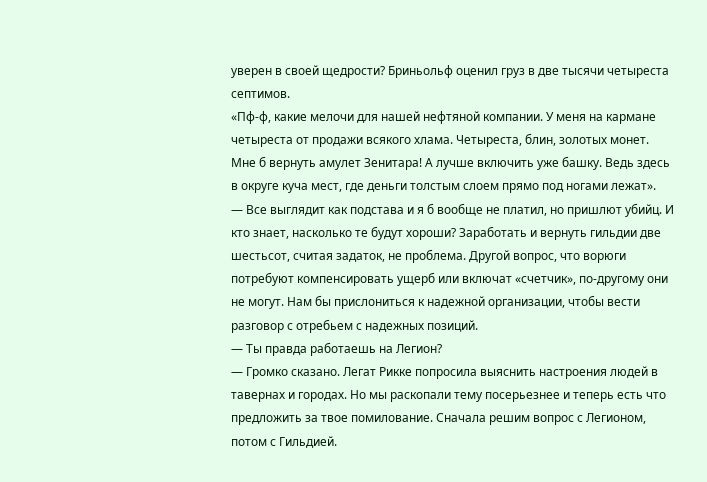уверен в своей щедрости? Бриньольф оценил груз в две тысячи четыреста септимов.
«Пф-ф, какие мелочи для нашей нефтяной компании. У меня на кармане четыреста от продажи всякого хлама. Четыреста, блин, золотых монет. Мне б вернуть амулет Зенитара! А лучше включить уже башку. Ведь здесь в округе куча мест, где деньги толстым слоем прямо под ногами лежат».
— Все выглядит как подстава и я б вообще не платил, но пришлют убийц. И кто знает, насколько те будут хороши? Заработать и вернуть гильдии две шестьсот, считая задаток, не проблема. Другой вопрос, что ворюги потребуют компенсировать ущерб или включат «счетчик», по-другому они не могут. Нам бы прислониться к надежной организации, чтобы вести разговор с отребьем с надежных позиций.
— Ты правда работаешь на Легион?
— Громко сказано. Легат Рикке попросила выяснить настроения людей в тавернах и городах. Но мы раскопали тему посерьезнее и теперь есть что предложить за твое помилование. Сначала решим вопрос с Легионом, потом с Гильдией.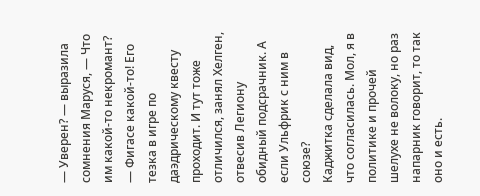— Уверен? — выразила сомнения Маруся, — Что им какой-то некромант?
— Фигасе какой-то! Его тезка в игре по даэдрическому квесту проходит. И тут тоже отличился, занял Хелген, отвесив Легиону обидный подсрачник. А если Ульфрик с ним в союзе?
Каджитка сделала вид, что согласилась. Мол, я в политике и прочей шелухе не волоку, но раз напарник говорит, то так оно и есть.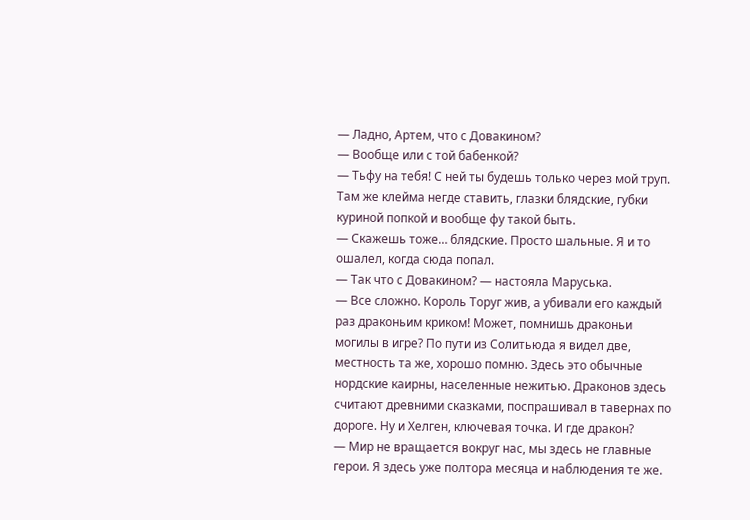— Ладно, Артем, что с Довакином?
— Вообще или с той бабенкой?
— Тьфу на тебя! С ней ты будешь только через мой труп. Там же клейма негде ставить, глазки блядские, губки куриной попкой и вообще фу такой быть.
— Скажешь тоже… блядские. Просто шальные. Я и то ошалел, когда сюда попал.
— Так что с Довакином? — настояла Маруська.
— Все сложно. Король Торуг жив, а убивали его каждый раз драконьим криком! Может, помнишь драконьи могилы в игре? По пути из Солитьюда я видел две, местность та же, хорошо помню. Здесь это обычные нордские каирны, населенные нежитью. Драконов здесь считают древними сказками, поспрашивал в тавернах по дороге. Ну и Хелген, ключевая точка. И где дракон?
— Мир не вращается вокруг нас, мы здесь не главные герои. Я здесь уже полтора месяца и наблюдения те же.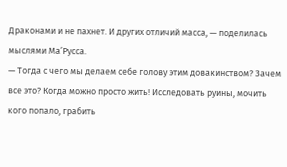Драконами и не пахнет. И других отличий масса, — поделилась мыслями Ма’Русса.
— Тогда с чего мы делаем себе голову этим довакинством? Зачем все это? Когда можно просто жить! Исследовать руины, мочить кого попало, грабить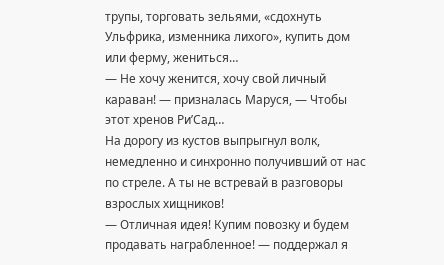трупы, торговать зельями, «сдохнуть Ульфрика, изменника лихого», купить дом или ферму, жениться…
— Не хочу женится, хочу свой личный караван! — призналась Маруся, — Чтобы этот хренов Ри’Сад…
На дорогу из кустов выпрыгнул волк, немедленно и синхронно получивший от нас по стреле. А ты не встревай в разговоры взрослых хищников!
— Отличная идея! Купим повозку и будем продавать награбленное! — поддержал я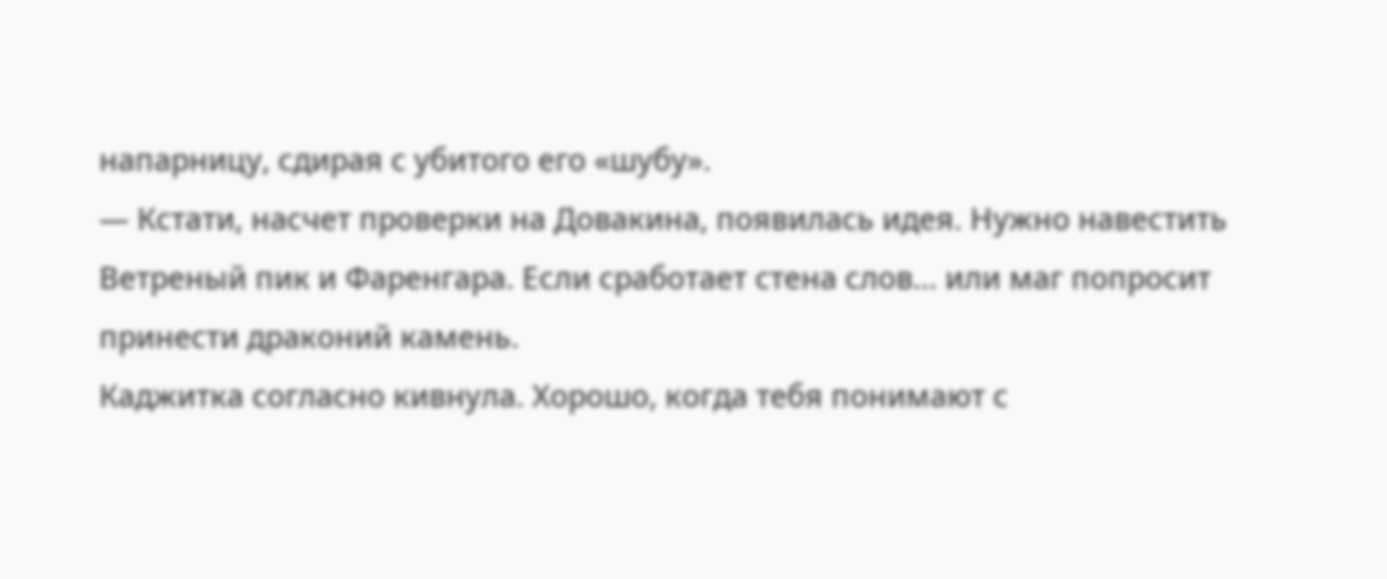напарницу, сдирая с убитого его «шубу».
— Кстати, насчет проверки на Довакина, появилась идея. Нужно навестить Ветреный пик и Фаренгара. Если сработает стена слов… или маг попросит принести драконий камень.
Каджитка согласно кивнула. Хорошо, когда тебя понимают с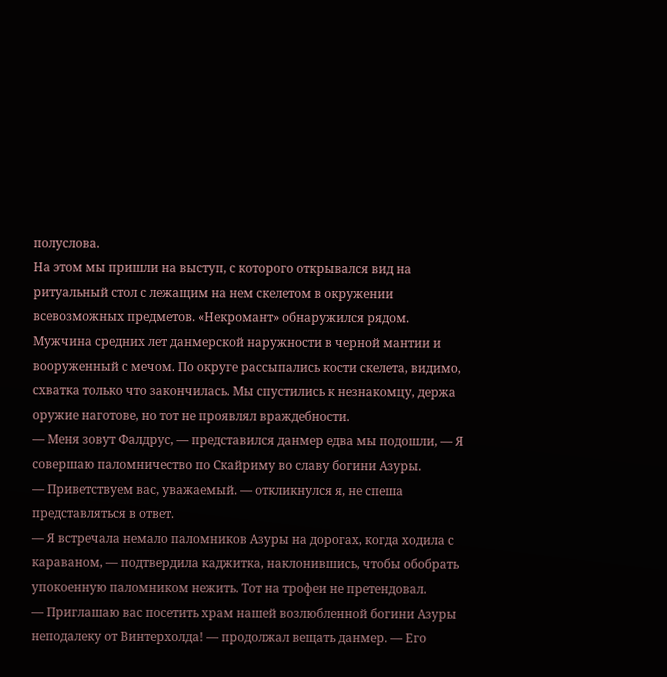полуслова.
На этом мы пришли на выступ, с которого открывался вид на ритуальный стол с лежащим на нем скелетом в окружении всевозможных предметов. «Некромант» обнаружился рядом. Мужчина средних лет данмерской наружности в черной мантии и вооруженный с мечом. По округе рассыпались кости скелета, видимо, схватка только что закончилась. Мы спустились к незнакомцу, держа оружие наготове, но тот не проявлял враждебности.
— Меня зовут Фалдрус, — представился данмер едва мы подошли, — Я совершаю паломничество по Скайриму во славу богини Азуры.
— Приветствуем вас, уважаемый. — откликнулся я, не спеша представляться в ответ.
— Я встречала немало паломников Азуры на дорогах, когда ходила с караваном, — подтвердила каджитка, наклонившись, чтобы обобрать упокоенную паломником нежить. Тот на трофеи не претендовал.
— Приглашаю вас посетить храм нашей возлюбленной богини Азуры неподалеку от Винтерхолда! — продолжал вещать данмер. — Его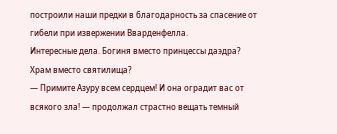построили наши предки в благодарность за спасение от гибели при извержении Вварденфелла.
Интересные дела. Богиня вместо принцессы даэдра? Храм вместо святилища?
— Примите Азуру всем сердцем! И она оградит вас от всякого зла! — продолжал страстно вещать темный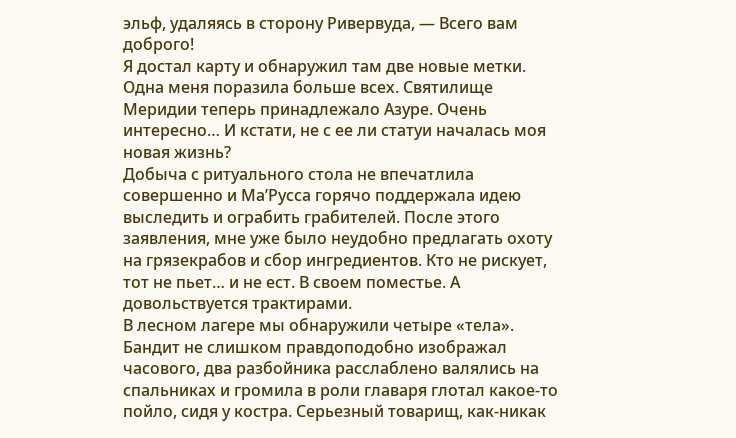эльф, удаляясь в сторону Ривервуда, — Всего вам доброго!
Я достал карту и обнаружил там две новые метки. Одна меня поразила больше всех. Святилище Меридии теперь принадлежало Азуре. Очень интересно… И кстати, не с ее ли статуи началась моя новая жизнь?
Добыча с ритуального стола не впечатлила совершенно и Ма’Русса горячо поддержала идею выследить и ограбить грабителей. После этого заявления, мне уже было неудобно предлагать охоту на грязекрабов и сбор ингредиентов. Кто не рискует, тот не пьет… и не ест. В своем поместье. А довольствуется трактирами.
В лесном лагере мы обнаружили четыре «тела». Бандит не слишком правдоподобно изображал часового, два разбойника расслаблено валялись на спальниках и громила в роли главаря глотал какое-то пойло, сидя у костра. Серьезный товарищ, как-никак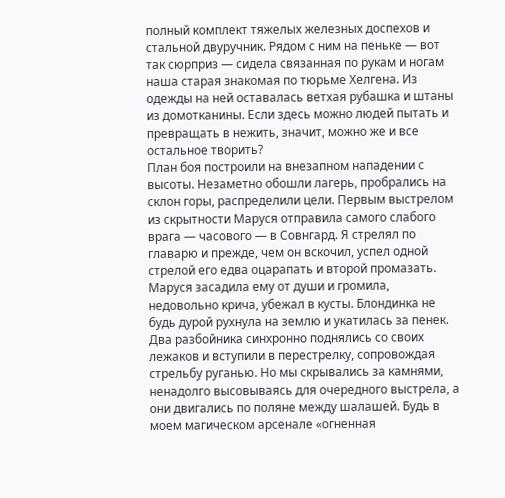полный комплект тяжелых железных доспехов и стальной двуручник. Рядом с ним на пеньке — вот так сюрприз — сидела связанная по рукам и ногам наша старая знакомая по тюрьме Хелгена. Из одежды на ней оставалась ветхая рубашка и штаны из домотканины. Если здесь можно людей пытать и превращать в нежить, значит, можно же и все остальное творить?
План боя построили на внезапном нападении с высоты. Незаметно обошли лагерь, пробрались на склон горы, распределили цели. Первым выстрелом из скрытности Маруся отправила самого слабого врага — часового — в Совнгард. Я стрелял по главарю и прежде, чем он вскочил, успел одной стрелой его едва оцарапать и второй промазать. Маруся засадила ему от души и громила, недовольно крича, убежал в кусты. Блондинка не будь дурой рухнула на землю и укатилась за пенек. Два разбойника синхронно поднялись со своих лежаков и вступили в перестрелку, сопровождая стрельбу руганью. Но мы скрывались за камнями, ненадолго высовываясь для очередного выстрела, а они двигались по поляне между шалашей. Будь в моем магическом арсенале «огненная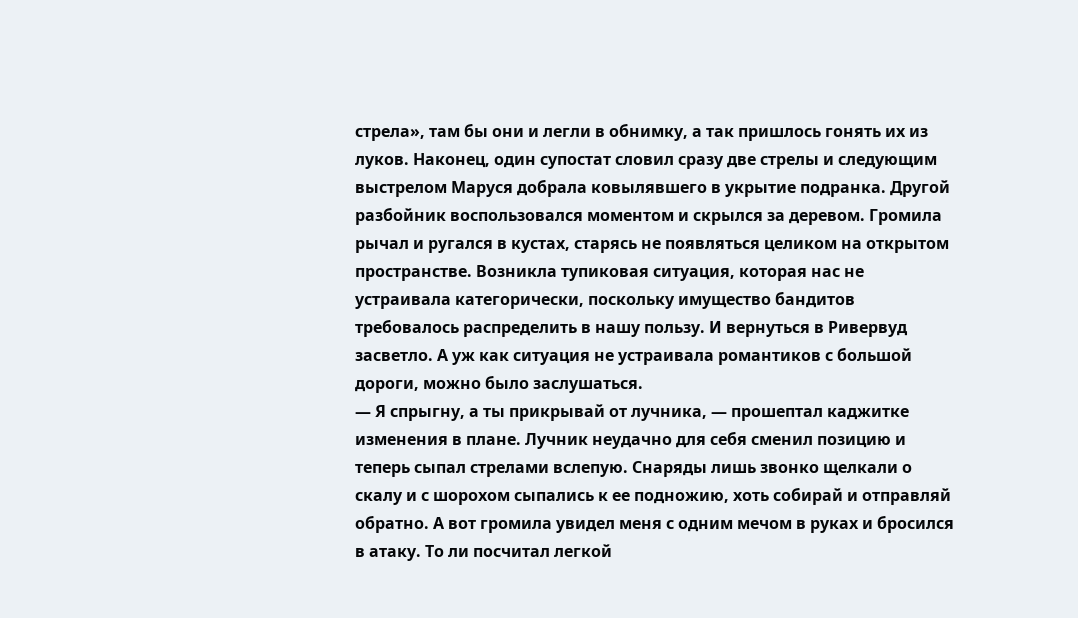стрела», там бы они и легли в обнимку, а так пришлось гонять их из луков. Наконец, один супостат словил сразу две стрелы и следующим выстрелом Маруся добрала ковылявшего в укрытие подранка. Другой разбойник воспользовался моментом и скрылся за деревом. Громила рычал и ругался в кустах, старясь не появляться целиком на открытом пространстве. Возникла тупиковая ситуация, которая нас не устраивала категорически, поскольку имущество бандитов требовалось распределить в нашу пользу. И вернуться в Ривервуд засветло. А уж как ситуация не устраивала романтиков с большой дороги, можно было заслушаться.
— Я спрыгну, а ты прикрывай от лучника, — прошептал каджитке изменения в плане. Лучник неудачно для себя сменил позицию и теперь сыпал стрелами вслепую. Снаряды лишь звонко щелкали о скалу и с шорохом сыпались к ее подножию, хоть собирай и отправляй обратно. А вот громила увидел меня с одним мечом в руках и бросился в атаку. То ли посчитал легкой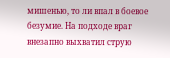мишенью, то ли впал в боевое безумие. На подходе враг внезапно выхватил струю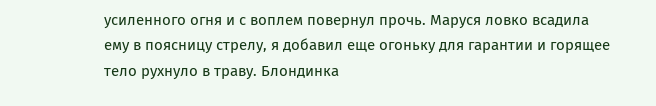усиленного огня и с воплем повернул прочь. Маруся ловко всадила ему в поясницу стрелу, я добавил еще огоньку для гарантии и горящее тело рухнуло в траву. Блондинка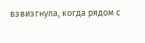взвизгнула, когда рядом с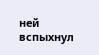ней вспыхнул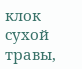клок сухой травы,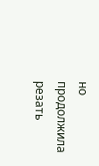но продолжила резать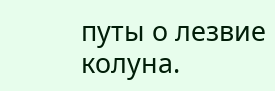путы о лезвие колуна.